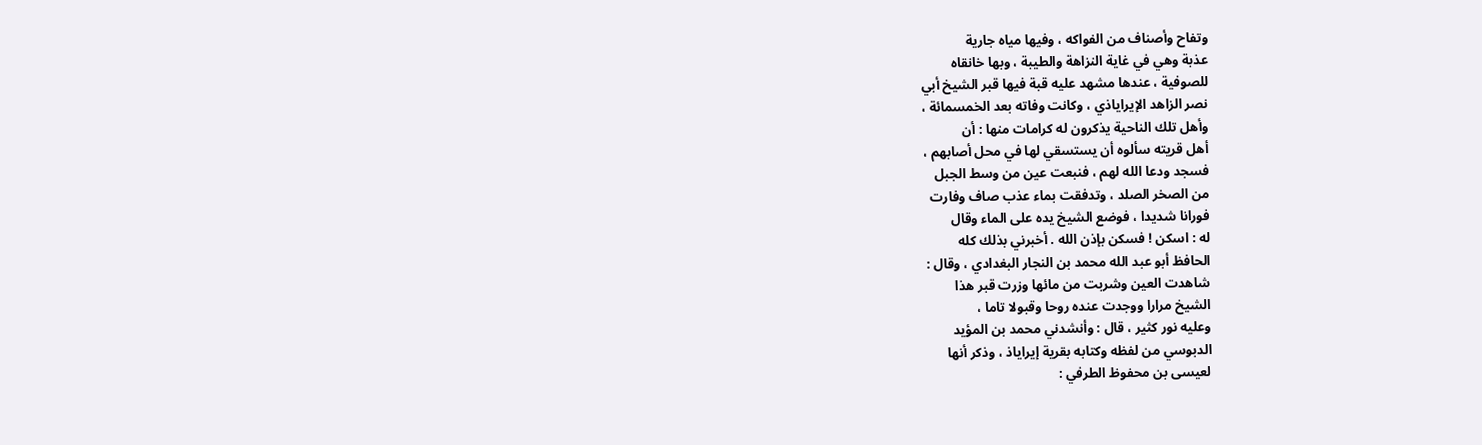وتفاح وأصناف من الفواكه ، وفيها مياه جارية
عذبة وهي في غاية النزاهة والطيبة ، وبها خانقاه
للصوفية ، عندها مشهد عليه قبة فيها قبر الشيخ أبي
نصر الزاهد الإيراياذي ، وكانت وفاته بعد الخمسمائة ،
وأهل تلك الناحية يذكرون له كرامات منها : أن
أهل قريته سألوه أن يستسقي لها في محل أصابهم ،
فسجد ودعا الله لهم ، فنبعت عين من وسط الجبل
من الصخر الصلد ، وتدفقت بماء عذب صاف وفارت
فورانا شديدا ، فوضع الشيخ يده على الماء وقال
له : اسكن ! فسكن بإذن الله . أخبرني بذلك كله
الحافظ أبو عبد الله محمد بن النجار البغدادي ، وقال :
شاهدت العين وشربت من مائها وزرت قبر هذا
الشيخ مرارا ووجدت عنده روحا وقبولا تاما ،
وعليه نور كثير ، قال : وأنشدني محمد بن المؤيد
الدبوسي من لفظه وكتابه بقرية إيراياذ ، وذكر أنها
لعيسى بن محفوظ الطرفي :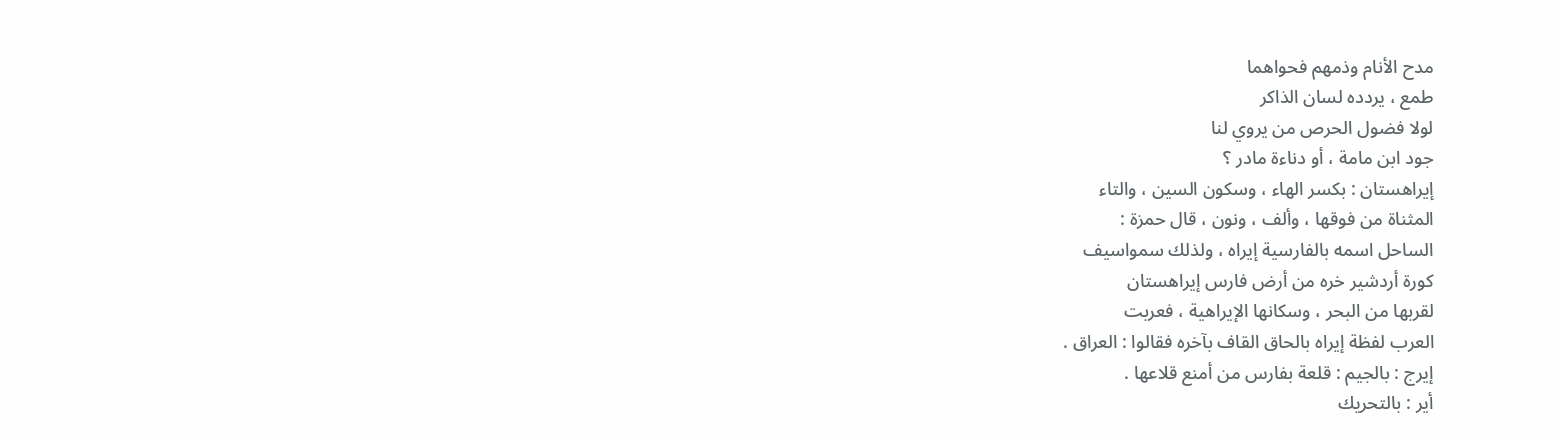مدح الأنام وذمهم فحواهما
طمع ، يردده لسان الذاكر
لولا فضول الحرص من يروي لنا
جود ابن مامة ، أو دناءة مادر ؟
إيراهستان : بكسر الهاء ، وسكون السين ، والتاء
المثناة من فوقها ، وألف ، ونون ، قال حمزة :
الساحل اسمه بالفارسية إيراه ، ولذلك سمواسيف
كورة أردشير خره من أرض فارس إيراهستان
لقربها من البحر ، وسكانها الإيراهية ، فعربت
العرب لفظة إيراه بالحاق القاف بآخره فقالوا : العراق .
إيرج : بالجيم : قلعة بفارس من أمنع قلاعها .
أير : بالتحريك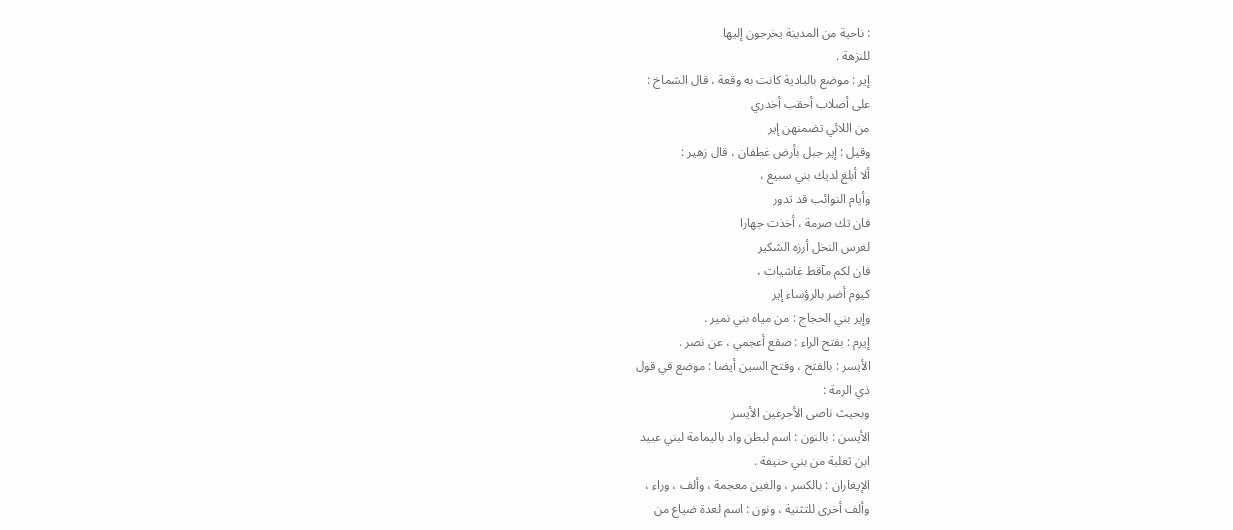: ناحية من المدينة يخرجون إليها
للنزهة .
إير : موضع بالبادية كانت به وقعة ، قال الشماخ :
على أصلاب أحقب أخدري
من اللائي تضمنهن إير
وقيل : إير جبل بأرض غطفان ، قال زهير :
ألا أبلغ لديك بني سبيع ،
وأيام النوائب قد تدور
فان تك صرمة ، أخذت جهارا
لغرس النخل أرزه الشكير
فان لكم مآقط غاشيات ،
كيوم أضر بالرؤساء إير
وإير بني الحجاج : من مياه بني نمير .
إيرم : بفتح الراء : صقع أعجمي ، عن نصر .
الأيسر : بالفتح ، وفتح السين أيضا : موضع في قول
ذي الرمة :
وبحيث ناصى الأجرعين الأيسر
الأيسن : بالنون : اسم لبطن واد باليمامة لبني عبيد
ابن ثعلبة من بني حنيفة .
الإيغاران : بالكسر ، والغين معجمة ، وألف ، وراء ،
وألف أخرى للتثنية ، ونون : اسم لعدة ضياع من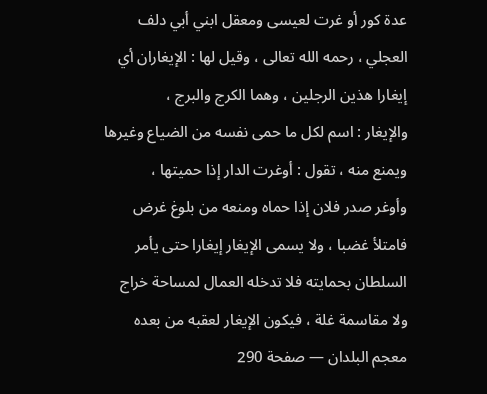عدة كور أو غرت لعيسى ومعقل ابني أبي دلف
العجلي ، رحمه الله تعالى ، وقيل لها : الإيغاران أي
إيغارا هذين الرجلين ، وهما الكرج والبرج ،
والإيغار : اسم لكل ما حمى نفسه من الضياع وغيرها
ويمنع منه ، تقول : أوغرت الدار إذا حميتها ،
وأوغر صدر فلان إذا حماه ومنعه من بلوغ غرض
فامتلأ غضبا ، ولا يسمى الإيغار إيغارا حتى يأمر
السلطان بحمايته فلا تدخله العمال لمساحة خراج
ولا مقاسمة غلة ، فيكون الإيغار لعقبه من بعده
معجم البلدان — صفحة 290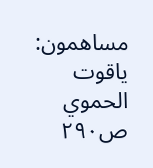مساهمون: ياقوت الحموي
ص٢٩٠